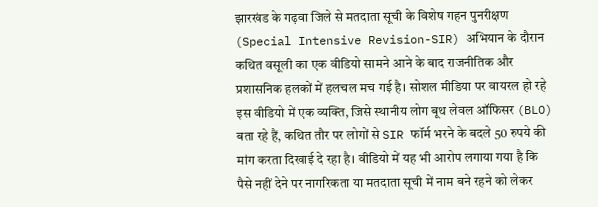झारखंड के गढ़वा जिले से मतदाता सूची के विशेष गहन पुनरीक्षण (Special Intensive Revision-SIR) अभियान के दौरान कथित वसूली का एक वीडियो सामने आने के बाद राजनीतिक और प्रशासनिक हलकों में हलचल मच गई है। सोशल मीडिया पर वायरल हो रहे इस वीडियो में एक व्यक्ति, जिसे स्थानीय लोग बूथ लेवल ऑफिसर (BLO) बता रहे हैं, कथित तौर पर लोगों से SIR फॉर्म भरने के बदले 50 रुपये की मांग करता दिखाई दे रहा है। वीडियो में यह भी आरोप लगाया गया है कि पैसे नहीं देने पर नागरिकता या मतदाता सूची में नाम बने रहने को लेकर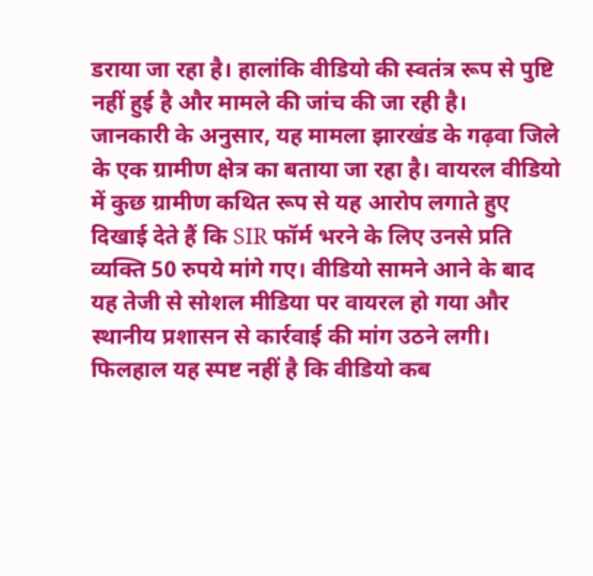डराया जा रहा है। हालांकि वीडियो की स्वतंत्र रूप से पुष्टि नहीं हुई है और मामले की जांच की जा रही है।
जानकारी के अनुसार, यह मामला झारखंड के गढ़वा जिले के एक ग्रामीण क्षेत्र का बताया जा रहा है। वायरल वीडियो में कुछ ग्रामीण कथित रूप से यह आरोप लगाते हुए दिखाई देते हैं कि SIR फॉर्म भरने के लिए उनसे प्रति व्यक्ति 50 रुपये मांगे गए। वीडियो सामने आने के बाद यह तेजी से सोशल मीडिया पर वायरल हो गया और स्थानीय प्रशासन से कार्रवाई की मांग उठने लगी। फिलहाल यह स्पष्ट नहीं है कि वीडियो कब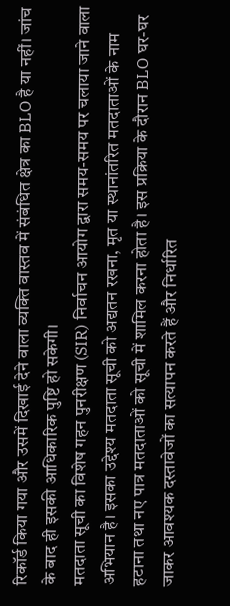रिकॉर्ड किया गया और उसमें दिखाई देने वाला व्यक्ति वास्तव में संबंधित क्षेत्र का BLO है या नहीं। जांच के बाद ही इसकी आधिकारिक पुष्टि हो सकेगी।
मतदाता सूची का विशेष गहन पुनरीक्षण (SIR) निर्वाचन आयोग द्वारा समय-समय पर चलाया जाने वाला अभियान है। इसका उद्देश्य मतदाता सूची को अद्यतन रखना, मृत या स्थानांतरित मतदाताओं के नाम हटाना तथा नए पात्र मतदाताओं को सूची में शामिल करना होता है। इस प्रक्रिया के दौरान BLO घर-घर जाकर आवश्यक दस्तावेजों का सत्यापन करते हैं और निर्धारित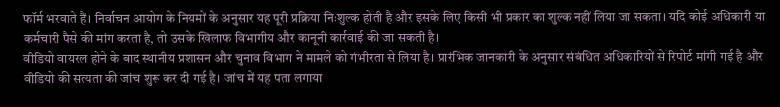फॉर्म भरवाते हैं। निर्वाचन आयोग के नियमों के अनुसार यह पूरी प्रक्रिया निःशुल्क होती है और इसके लिए किसी भी प्रकार का शुल्क नहीं लिया जा सकता। यदि कोई अधिकारी या कर्मचारी पैसे की मांग करता है, तो उसके खिलाफ विभागीय और कानूनी कार्रवाई की जा सकती है।
वीडियो वायरल होने के बाद स्थानीय प्रशासन और चुनाव विभाग ने मामले को गंभीरता से लिया है। प्रारंभिक जानकारी के अनुसार संबंधित अधिकारियों से रिपोर्ट मांगी गई है और वीडियो की सत्यता की जांच शुरू कर दी गई है। जांच में यह पता लगाया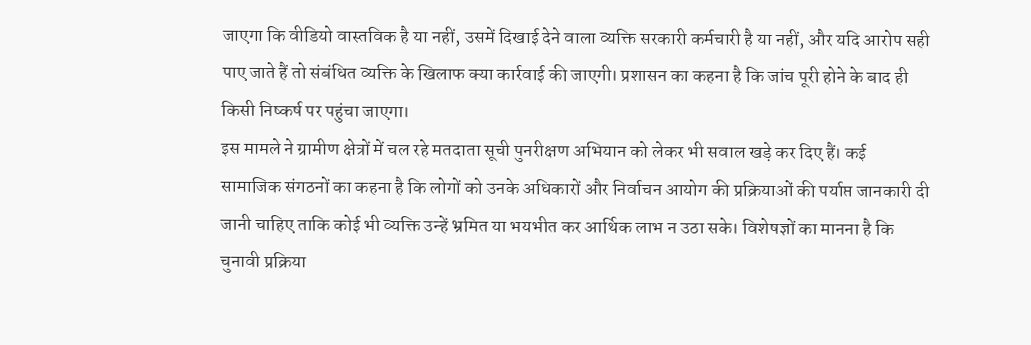जाएगा कि वीडियो वास्तविक है या नहीं, उसमें दिखाई देने वाला व्यक्ति सरकारी कर्मचारी है या नहीं, और यदि आरोप सही पाए जाते हैं तो संबंधित व्यक्ति के खिलाफ क्या कार्रवाई की जाएगी। प्रशासन का कहना है कि जांच पूरी होने के बाद ही किसी निष्कर्ष पर पहुंचा जाएगा।
इस मामले ने ग्रामीण क्षेत्रों में चल रहे मतदाता सूची पुनरीक्षण अभियान को लेकर भी सवाल खड़े कर दिए हैं। कई सामाजिक संगठनों का कहना है कि लोगों को उनके अधिकारों और निर्वाचन आयोग की प्रक्रियाओं की पर्याप्त जानकारी दी जानी चाहिए ताकि कोई भी व्यक्ति उन्हें भ्रमित या भयभीत कर आर्थिक लाभ न उठा सके। विशेषज्ञों का मानना है कि चुनावी प्रक्रिया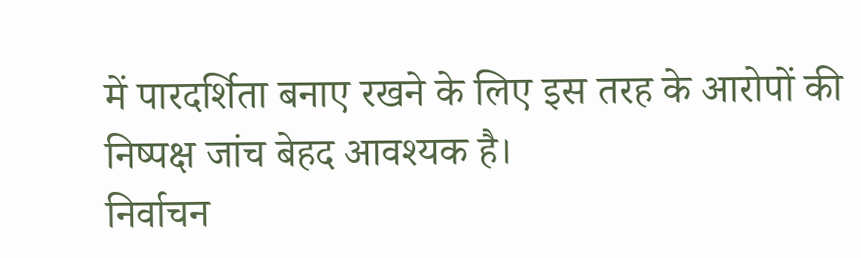में पारदर्शिता बनाए रखने के लिए इस तरह के आरोपों की निष्पक्ष जांच बेहद आवश्यक है।
निर्वाचन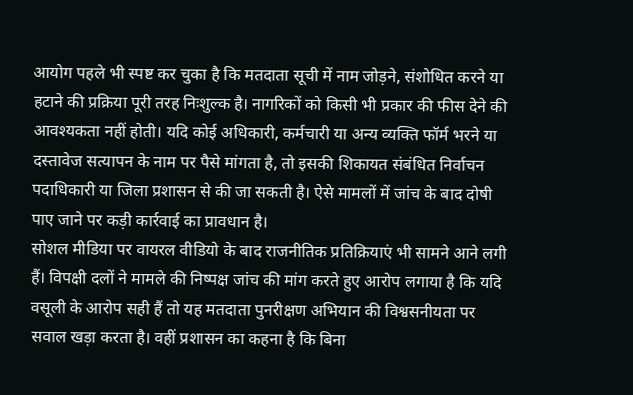आयोग पहले भी स्पष्ट कर चुका है कि मतदाता सूची में नाम जोड़ने, संशोधित करने या हटाने की प्रक्रिया पूरी तरह निःशुल्क है। नागरिकों को किसी भी प्रकार की फीस देने की आवश्यकता नहीं होती। यदि कोई अधिकारी, कर्मचारी या अन्य व्यक्ति फॉर्म भरने या दस्तावेज सत्यापन के नाम पर पैसे मांगता है, तो इसकी शिकायत संबंधित निर्वाचन पदाधिकारी या जिला प्रशासन से की जा सकती है। ऐसे मामलों में जांच के बाद दोषी पाए जाने पर कड़ी कार्रवाई का प्रावधान है।
सोशल मीडिया पर वायरल वीडियो के बाद राजनीतिक प्रतिक्रियाएं भी सामने आने लगी हैं। विपक्षी दलों ने मामले की निष्पक्ष जांच की मांग करते हुए आरोप लगाया है कि यदि वसूली के आरोप सही हैं तो यह मतदाता पुनरीक्षण अभियान की विश्वसनीयता पर सवाल खड़ा करता है। वहीं प्रशासन का कहना है कि बिना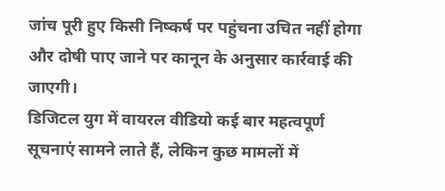जांच पूरी हुए किसी निष्कर्ष पर पहुंचना उचित नहीं होगा और दोषी पाए जाने पर कानून के अनुसार कार्रवाई की जाएगी।
डिजिटल युग में वायरल वीडियो कई बार महत्वपूर्ण सूचनाएं सामने लाते हैं, लेकिन कुछ मामलों में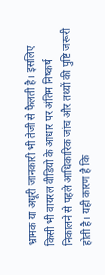भ्रामक या अधूरी जानकारी भी तेजी से फैलती है। इसलिए किसी भी वायरल वीडियो के आधार पर अंतिम निष्कर्ष निकालने से पहले आधिकारिक जांच और तथ्यों की पुष्टि जरूरी होती है। यही कारण है कि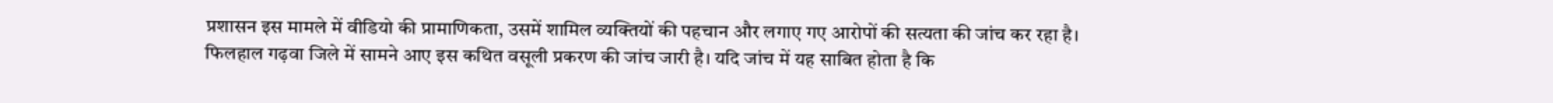प्रशासन इस मामले में वीडियो की प्रामाणिकता, उसमें शामिल व्यक्तियों की पहचान और लगाए गए आरोपों की सत्यता की जांच कर रहा है।
फिलहाल गढ़वा जिले में सामने आए इस कथित वसूली प्रकरण की जांच जारी है। यदि जांच में यह साबित होता है कि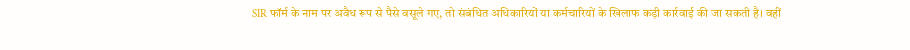SIR फॉर्म के नाम पर अवैध रूप से पैसे वसूले गए, तो संबंधित अधिकारियों या कर्मचारियों के खिलाफ कड़ी कार्रवाई की जा सकती है। वहीं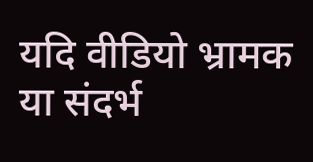यदि वीडियो भ्रामक या संदर्भ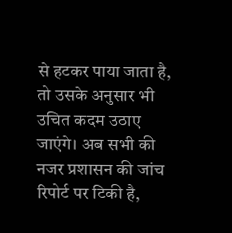से हटकर पाया जाता है, तो उसके अनुसार भी उचित कदम उठाए जाएंगे। अब सभी की नजर प्रशासन की जांच रिपोर्ट पर टिकी है,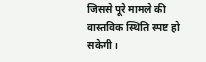जिससे पूरे मामले की वास्तविक स्थिति स्पष्ट हो सकेगी।